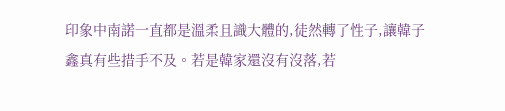印象中南諾一直都是溫柔且識大體的,徒然轉了性子,讓韓子鑫真有些措手不及。若是韓家還沒有沒落,若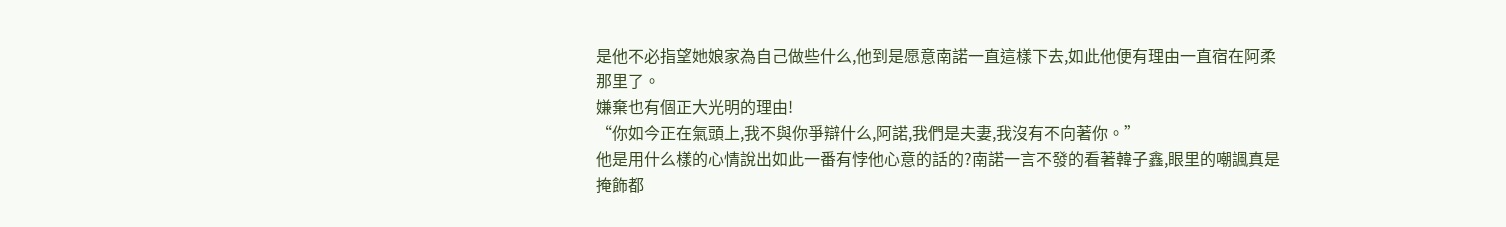是他不必指望她娘家為自己做些什么,他到是愿意南諾一直這樣下去,如此他便有理由一直宿在阿柔那里了。
嫌棄也有個正大光明的理由!
“你如今正在氣頭上,我不與你爭辯什么,阿諾,我們是夫妻,我沒有不向著你。”
他是用什么樣的心情說出如此一番有悖他心意的話的?南諾一言不發的看著韓子鑫,眼里的嘲諷真是掩飾都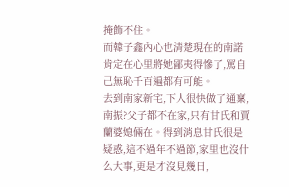掩飾不住。
而韓子鑫內心也清楚現在的南諾肯定在心里將她鄙夷得慘了,罵自己無恥千百遍都有可能。
去到南家新宅,下人很快做了通稟,南振?父子都不在家,只有甘氏和賈蘭婆媳倆在。得到消息甘氏很是疑惑,這不過年不過節,家里也沒什么大事,更是才沒見幾日,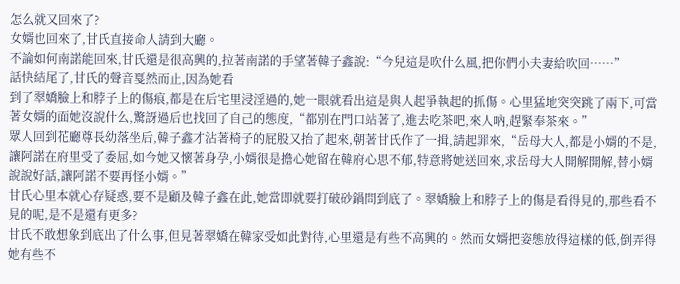怎么就又回來了?
女婿也回來了,甘氏直接命人請到大廳。
不論如何南諾能回來,甘氏還是很高興的,拉著南諾的手望著韓子鑫說:“今兒這是吹什么風,把你們小夫妻給吹回……”
話快結尾了,甘氏的聲音戛然而止,因為她看
到了翠嬌臉上和脖子上的傷痕,都是在后宅里浸淫過的,她一眼就看出這是與人起爭執起的抓傷。心里猛地突突跳了兩下,可當著女婿的面她沒說什么,驚訝過后也找回了自己的態度,“都別在門口站著了,進去吃茶吧,來人吶,趕緊奉茶來。”
眾人回到花廳尊長幼落坐后,韓子鑫才沾著椅子的屁股又抬了起來,朝著甘氏作了一揖,請起罪來,“岳母大人,都是小婿的不是,讓阿諾在府里受了委屈,如今她又懷著身孕,小婿很是擔心她留在韓府心思不郁,特意將她送回來,求岳母大人開解開解,替小婿說說好話,讓阿諾不要再怪小婿。”
甘氏心里本就心存疑惑,要不是顧及韓子鑫在此,她當即就要打破砂鍋問到底了。翠嬌臉上和脖子上的傷是看得見的,那些看不見的呢,是不是還有更多?
甘氏不敢想象到底出了什么事,但見著翠嬌在韓家受如此對待,心里還是有些不高興的。然而女婿把姿態放得這樣的低,倒弄得她有些不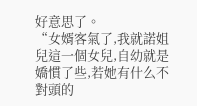好意思了。
“女婿客氣了,我就諾姐兒這一個女兒,自幼就是嬌慣了些,若她有什么不對頭的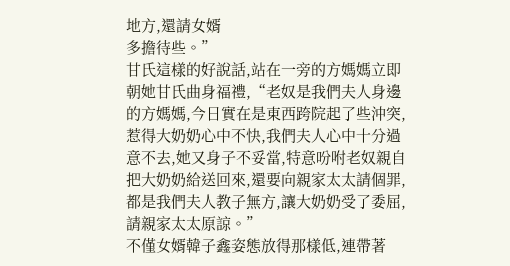地方,還請女婿
多擔待些。”
甘氏這樣的好說話,站在一旁的方媽媽立即朝她甘氏曲身福禮,“老奴是我們夫人身邊的方媽媽,今日實在是東西跨院起了些沖突,惹得大奶奶心中不快,我們夫人心中十分過意不去,她又身子不妥當,特意吩咐老奴親自把大奶奶給送回來,還要向親家太太請個罪,都是我們夫人教子無方,讓大奶奶受了委屈,請親家太太原諒。”
不僅女婿韓子鑫姿態放得那樣低,連帶著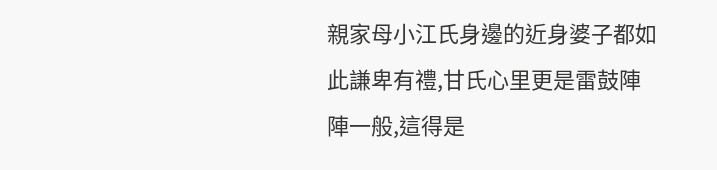親家母小江氏身邊的近身婆子都如此謙卑有禮,甘氏心里更是雷鼓陣陣一般,這得是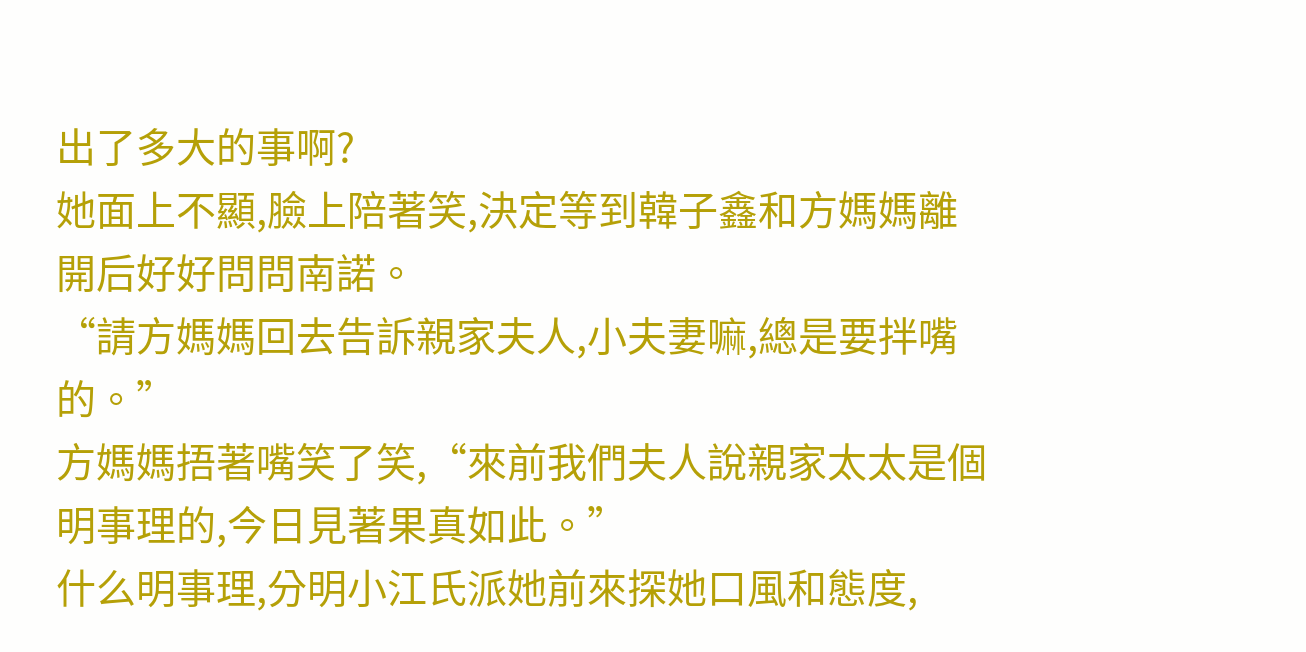出了多大的事啊?
她面上不顯,臉上陪著笑,決定等到韓子鑫和方媽媽離開后好好問問南諾。
“請方媽媽回去告訴親家夫人,小夫妻嘛,總是要拌嘴的。”
方媽媽捂著嘴笑了笑,“來前我們夫人說親家太太是個明事理的,今日見著果真如此。”
什么明事理,分明小江氏派她前來探她口風和態度,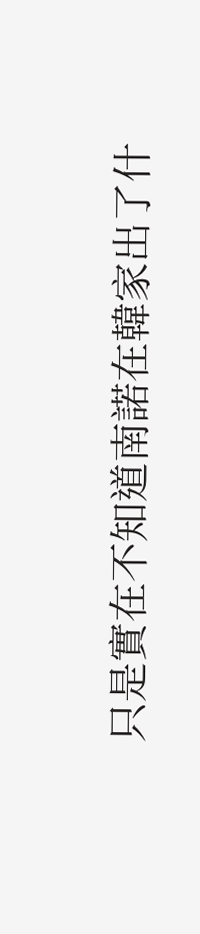只是實在不知道南諾在韓家出了什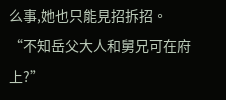么事,她也只能見招拆招。
“不知岳父大人和舅兄可在府上?”